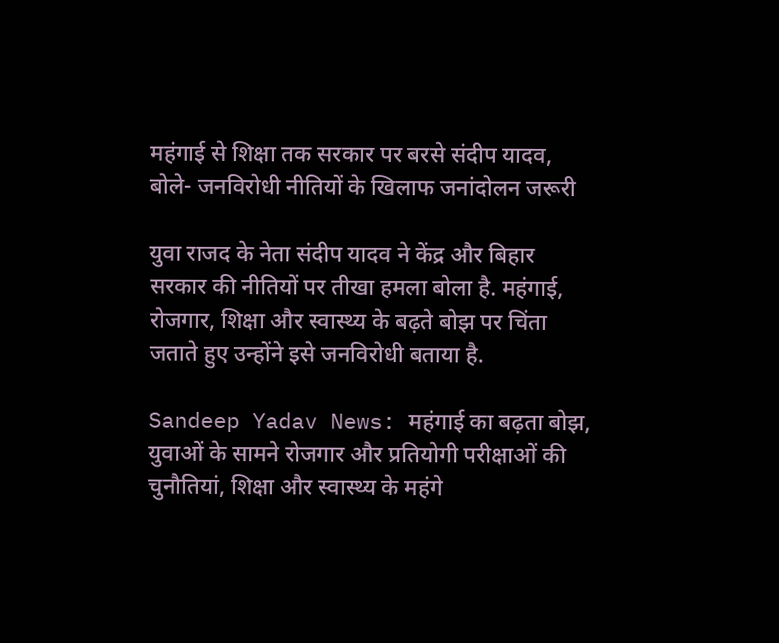महंगाई से शिक्षा तक सरकार पर बरसे संदीप यादव, बोले- जनविरोधी नीतियों के खिलाफ जनांदोलन जरूरी

युवा राजद के नेता संदीप यादव ने केंद्र और बिहार सरकार की नीतियों पर तीखा हमला बोला है. महंगाई, रोजगार, शिक्षा और स्वास्थ्य के बढ़ते बोझ पर चिंता जताते हुए उन्होंने इसे जनविरोधी बताया है.

Sandeep Yadav News: महंगाई का बढ़ता बोझ, युवाओं के सामने रोजगार और प्रतियोगी परीक्षाओं की चुनौतियां, शिक्षा और स्वास्थ्य के महंगे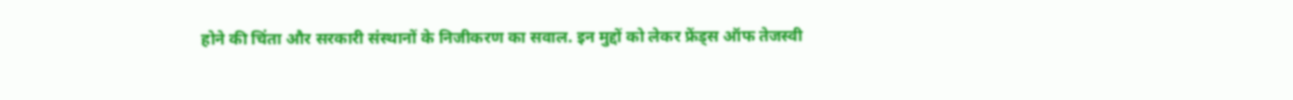होने की चिंता और सरकारी संस्थानों के निजीकरण का सवाल. इन मुद्दों को लेकर फ्रेंड्स ऑफ तेजस्वी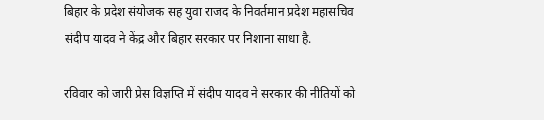बिहार के प्रदेश संयोजक सह युवा राजद के निवर्तमान प्रदेश महासचिव संदीप यादव ने केंद्र और बिहार सरकार पर निशाना साधा है.

रविवार को जारी प्रेस विज्ञप्ति में संदीप यादव ने सरकार की नीतियों को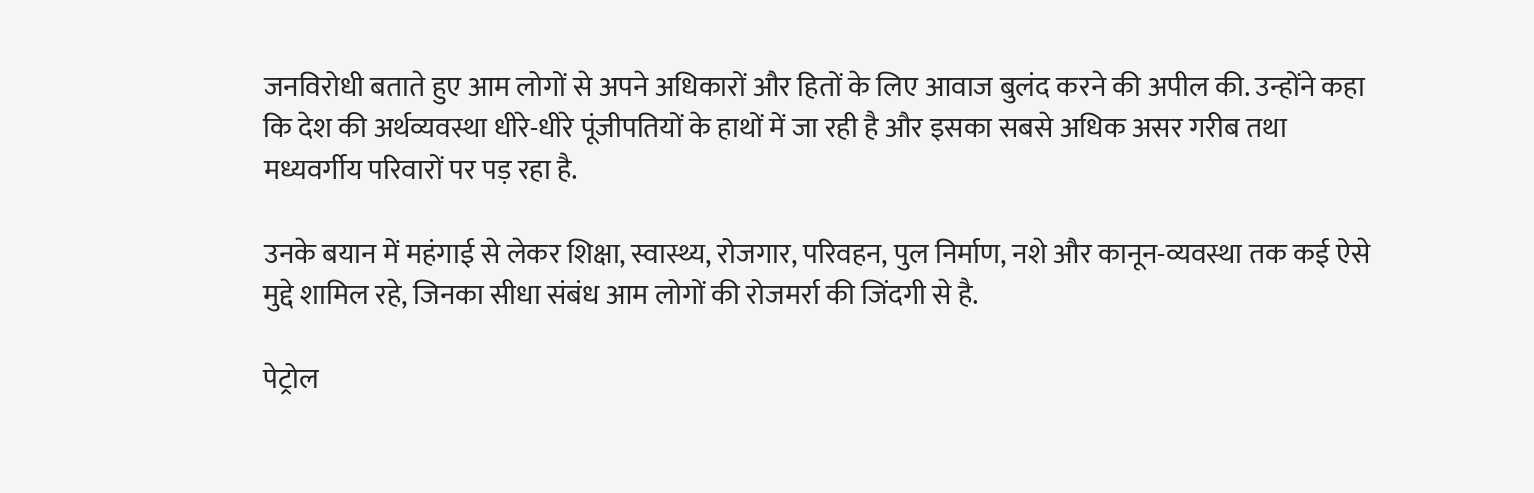जनविरोधी बताते हुए आम लोगों से अपने अधिकारों और हितों के लिए आवाज बुलंद करने की अपील की. उन्होंने कहा कि देश की अर्थव्यवस्था धीरे-धीरे पूंजीपतियों के हाथों में जा रही है और इसका सबसे अधिक असर गरीब तथा मध्यवर्गीय परिवारों पर पड़ रहा है.

उनके बयान में महंगाई से लेकर शिक्षा, स्वास्थ्य, रोजगार, परिवहन, पुल निर्माण, नशे और कानून-व्यवस्था तक कई ऐसे मुद्दे शामिल रहे, जिनका सीधा संबंध आम लोगों की रोजमर्रा की जिंदगी से है.

पेट्रोल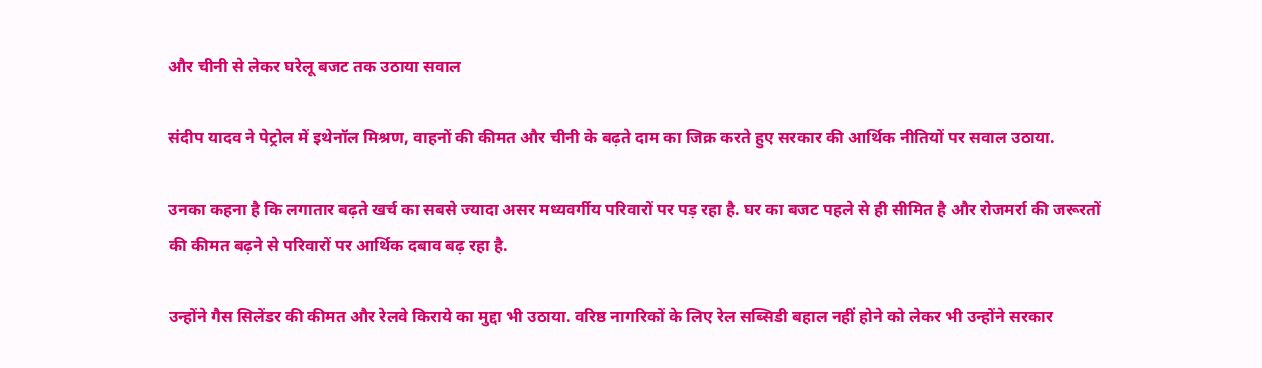और चीनी से लेकर घरेलू बजट तक उठाया सवाल

संदीप यादव ने पेट्रोल में इथेनॉल मिश्रण, वाहनों की कीमत और चीनी के बढ़ते दाम का जिक्र करते हुए सरकार की आर्थिक नीतियों पर सवाल उठाया.

उनका कहना है कि लगातार बढ़ते खर्च का सबसे ज्यादा असर मध्यवर्गीय परिवारों पर पड़ रहा है. घर का बजट पहले से ही सीमित है और रोजमर्रा की जरूरतों की कीमत बढ़ने से परिवारों पर आर्थिक दबाव बढ़ रहा है.

उन्होंने गैस सिलेंडर की कीमत और रेलवे किराये का मुद्दा भी उठाया. वरिष्ठ नागरिकों के लिए रेल सब्सिडी बहाल नहीं होने को लेकर भी उन्होंने सरकार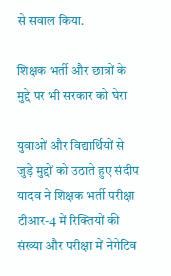से सवाल किया.

शिक्षक भर्ती और छात्रों के मुद्दे पर भी सरकार को घेरा

युवाओं और विद्यार्थियों से जुड़े मुद्दों को उठाते हुए संदीप यादव ने शिक्षक भर्ती परीक्षा टीआर-4 में रिक्तियों की संख्या और परीक्षा में नेगेटिव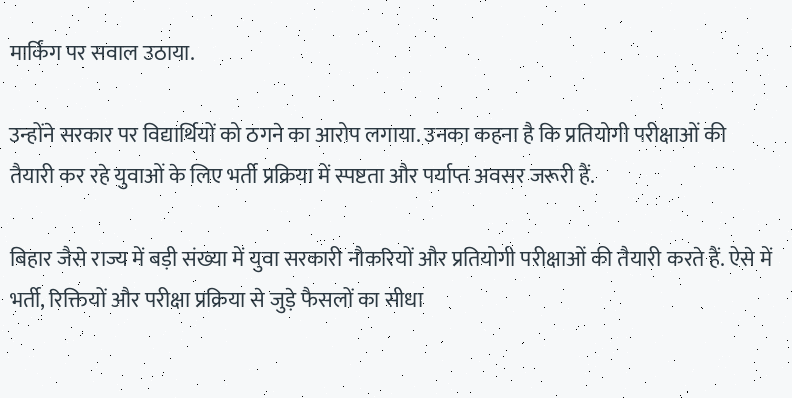मार्किंग पर सवाल उठाया.

उन्होंने सरकार पर विद्यार्थियों को ठगने का आरोप लगाया. उनका कहना है कि प्रतियोगी परीक्षाओं की तैयारी कर रहे युवाओं के लिए भर्ती प्रक्रिया में स्पष्टता और पर्याप्त अवसर जरूरी हैं.

बिहार जैसे राज्य में बड़ी संख्या में युवा सरकारी नौकरियों और प्रतियोगी परीक्षाओं की तैयारी करते हैं. ऐसे में भर्ती, रिक्तियों और परीक्षा प्रक्रिया से जुड़े फैसलों का सीधा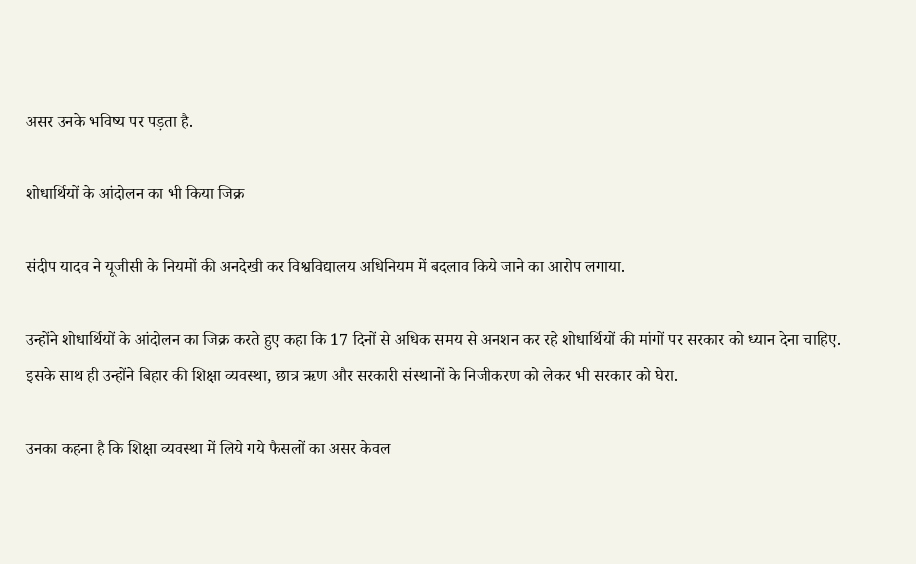असर उनके भविष्य पर पड़ता है.

शोधार्थियों के आंदोलन का भी किया जिक्र

संदीप यादव ने यूजीसी के नियमों की अनदेखी कर विश्वविद्यालय अधिनियम में बदलाव किये जाने का आरोप लगाया.

उन्होंने शोधार्थियों के आंदोलन का जिक्र करते हुए कहा कि 17 दिनों से अधिक समय से अनशन कर रहे शोधार्थियों की मांगों पर सरकार को ध्यान देना चाहिए. इसके साथ ही उन्होंने बिहार की शिक्षा व्यवस्था, छात्र ऋण और सरकारी संस्थानों के निजीकरण को लेकर भी सरकार को घेरा.

उनका कहना है कि शिक्षा व्यवस्था में लिये गये फैसलों का असर केवल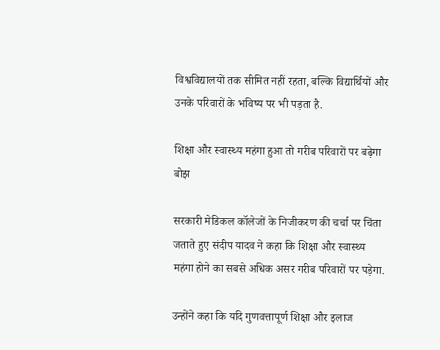विश्वविद्यालयों तक सीमित नहीं रहता, बल्कि विद्यार्थियों और उनके परिवारों के भविष्य पर भी पड़ता है.

शिक्षा और स्वास्थ्य महंगा हुआ तो गरीब परिवारों पर बढ़ेगा बोझ

सरकारी मेडिकल कॉलेजों के निजीकरण की चर्चा पर चिंता जताते हुए संदीप यादव ने कहा कि शिक्षा और स्वास्थ्य महंगा होने का सबसे अधिक असर गरीब परिवारों पर पड़ेगा.

उन्होंने कहा कि यदि गुणवत्तापूर्ण शिक्षा और इलाज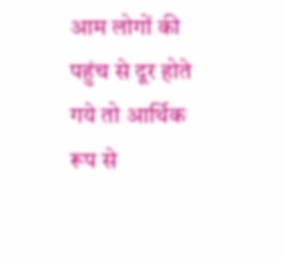आम लोगों की पहुंच से दूर होते गये तो आर्थिक रूप से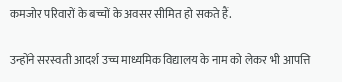कमजोर परिवारों के बच्चों के अवसर सीमित हो सकते हैं.

उन्होंने सरस्वती आदर्श उच्च माध्यमिक विद्यालय के नाम को लेकर भी आपत्ति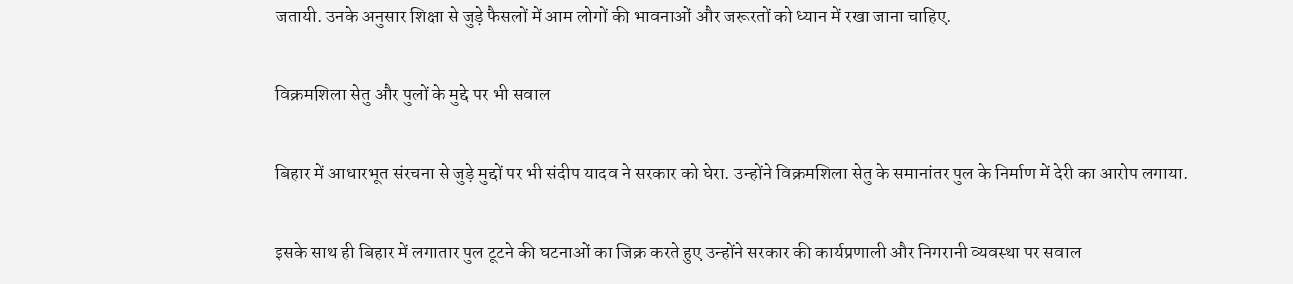जतायी. उनके अनुसार शिक्षा से जुड़े फैसलों में आम लोगों की भावनाओं और जरूरतों को ध्यान में रखा जाना चाहिए.

विक्रमशिला सेतु और पुलों के मुद्दे पर भी सवाल

बिहार में आधारभूत संरचना से जुड़े मुद्दों पर भी संदीप यादव ने सरकार को घेरा. उन्होंने विक्रमशिला सेतु के समानांतर पुल के निर्माण में देरी का आरोप लगाया.

इसके साथ ही बिहार में लगातार पुल टूटने की घटनाओं का जिक्र करते हुए उन्होंने सरकार की कार्यप्रणाली और निगरानी व्यवस्था पर सवाल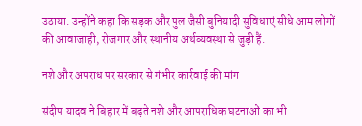उठाया. उन्होंने कहा कि सड़क और पुल जैसी बुनियादी सुविधाएं सीधे आम लोगों की आवाजाही, रोजगार और स्थानीय अर्थव्यवस्था से जुड़ी हैं.

नशे और अपराध पर सरकार से गंभीर कार्रवाई की मांग

संदीप यादव ने बिहार में बढ़ते नशे और आपराधिक घटनाओं का भी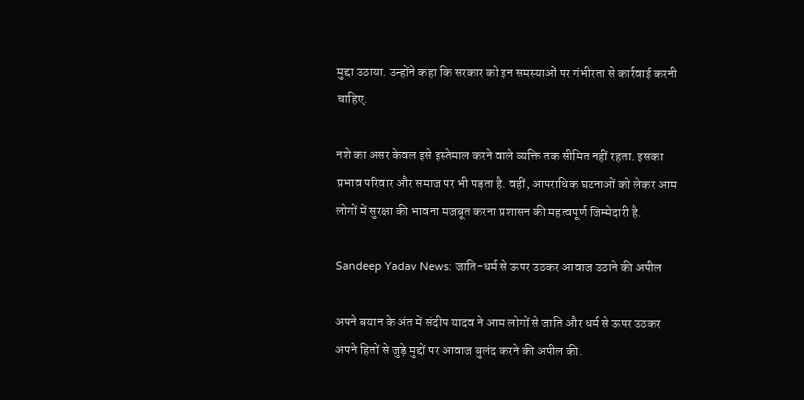मुद्दा उठाया. उन्होंने कहा कि सरकार को इन समस्याओं पर गंभीरता से कार्रवाई करनी चाहिए.

नशे का असर केवल इसे इस्तेमाल करने वाले व्यक्ति तक सीमित नहीं रहता. इसका प्रभाव परिवार और समाज पर भी पड़ता है. वहीं, आपराधिक घटनाओं को लेकर आम लोगों में सुरक्षा की भावना मजबूत करना प्रशासन की महत्वपूर्ण जिम्मेदारी है.

Sandeep Yadav News: जाति-धर्म से ऊपर उठकर आवाज उठाने की अपील

अपने बयान के अंत में संदीप यादव ने आम लोगों से जाति और धर्म से ऊपर उठकर अपने हितों से जुड़े मुद्दों पर आवाज बुलंद करने की अपील की.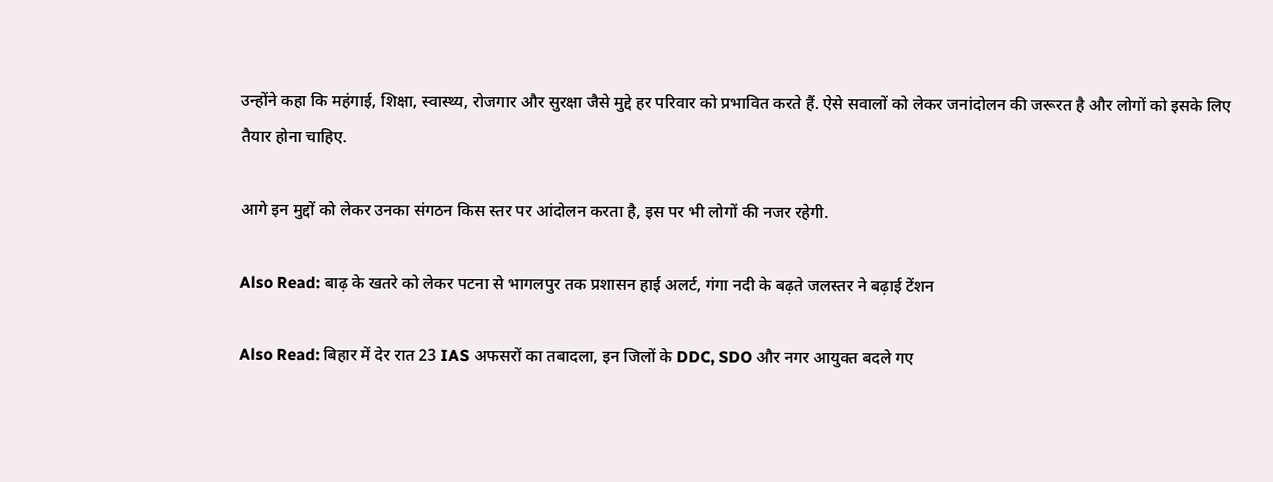उन्होंने कहा कि महंगाई, शिक्षा, स्वास्थ्य, रोजगार और सुरक्षा जैसे मुद्दे हर परिवार को प्रभावित करते हैं. ऐसे सवालों को लेकर जनांदोलन की जरूरत है और लोगों को इसके लिए तैयार होना चाहिए.

आगे इन मुद्दों को लेकर उनका संगठन किस स्तर पर आंदोलन करता है, इस पर भी लोगों की नजर रहेगी.

Also Read: बाढ़ के खतरे को लेकर पटना से भागलपुर तक प्रशासन हाई अलर्ट, गंगा नदी के बढ़ते जलस्तर ने बढ़ाई टेंशन

Also Read: बिहार में देर रात 23 IAS अफसरों का तबादला, इन जिलों के DDC, SDO और नगर आयुक्त बदले गए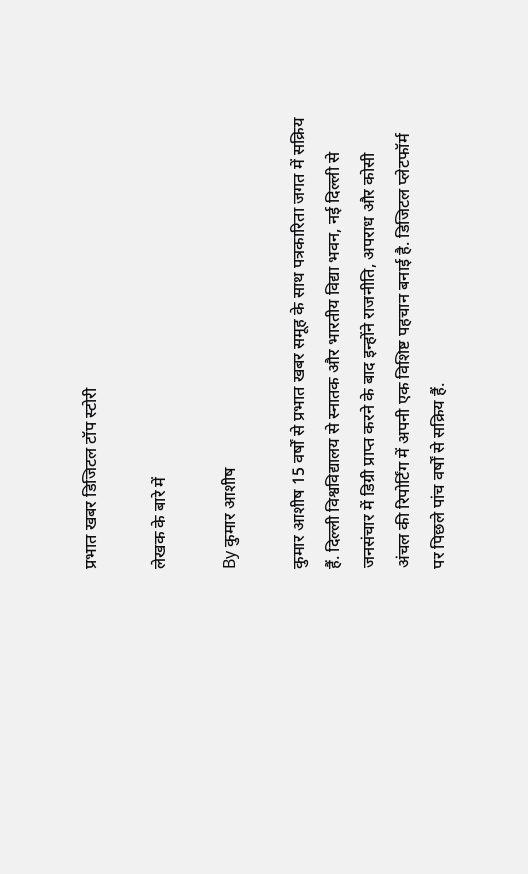प्रभात खबर डिजिटल टॉप स्टोरी

लेखक के बारे में

By कुमार आशीष

कुमार आशीष 15 वर्षों से प्रभात खबर समूह के साथ पत्रकारिता जगत में सक्रिय हैं. दिल्ली विश्वविद्यालय से स्नातक और भारतीय विद्या भवन, नई दिल्ली से जनसंचार में डिग्री प्राप्त करने के बाद इन्होंने राजनीति, अपराध और कोसी अंचल की रिपोर्टिंग में अपनी एक विशिष्ट पहचान बनाई है. डिजिटल प्लेटफॉर्म पर पिछले पांच वर्षों से सक्रिय हैं.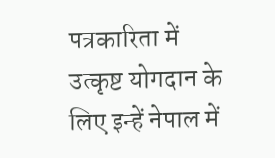पत्रकारिता में उत्कृष्ट योगदान के लिए इन्हें नेपाल में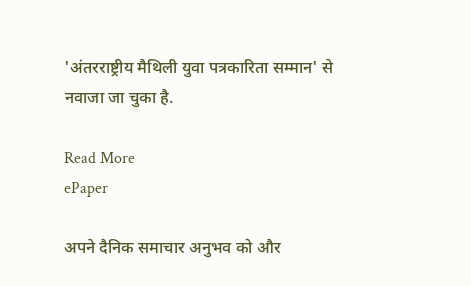'अंतरराष्ट्रीय मैथिली युवा पत्रकारिता सम्मान' से नवाजा जा चुका है.

Read More
ePaper

अपने दैनिक समाचार अनुभव को और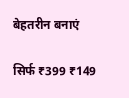बेहतरीन बनाएं

सिर्फ ₹399 ₹149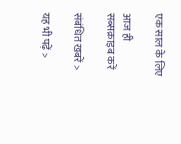एक साल के लिए

आज ही सब्सक्राइब करें

संबंधित खबरें >

यह भी पढ़ें >